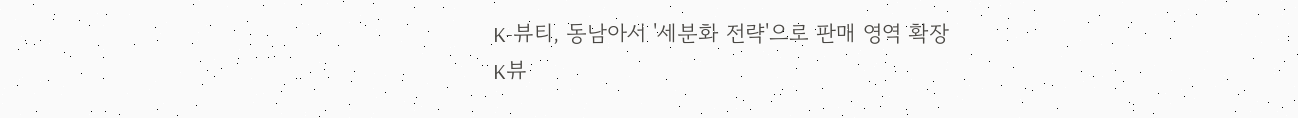K-뷰티, 동남아서 '세분화 전략'으로 판매 영역 확장
K뷰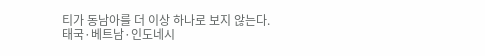티가 동남아를 더 이상 하나로 보지 않는다. 태국·베트남·인도네시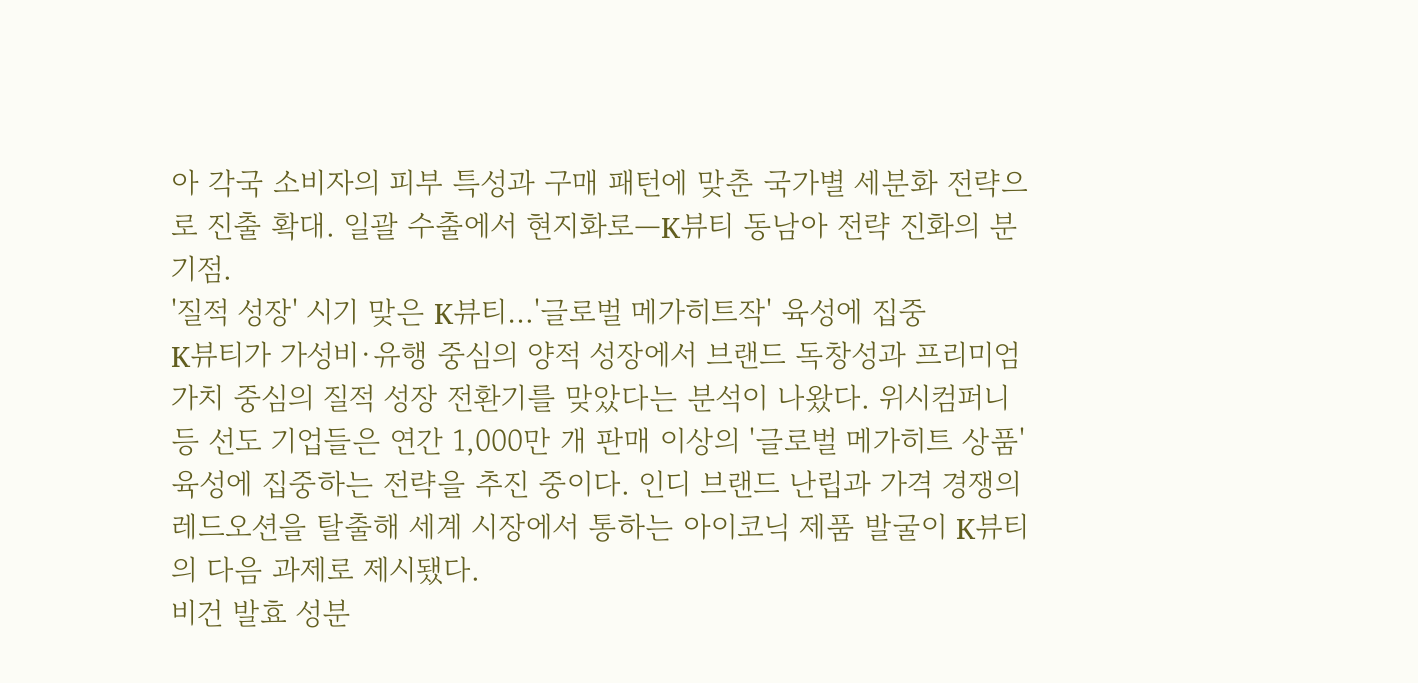아 각국 소비자의 피부 특성과 구매 패턴에 맞춘 국가별 세분화 전략으로 진출 확대. 일괄 수출에서 현지화로—K뷰티 동남아 전략 진화의 분기점.
'질적 성장' 시기 맞은 K뷰티…'글로벌 메가히트작' 육성에 집중
K뷰티가 가성비·유행 중심의 양적 성장에서 브랜드 독창성과 프리미엄 가치 중심의 질적 성장 전환기를 맞았다는 분석이 나왔다. 위시컴퍼니 등 선도 기업들은 연간 1,000만 개 판매 이상의 '글로벌 메가히트 상품' 육성에 집중하는 전략을 추진 중이다. 인디 브랜드 난립과 가격 경쟁의 레드오션을 탈출해 세계 시장에서 통하는 아이코닉 제품 발굴이 K뷰티의 다음 과제로 제시됐다.
비건 발효 성분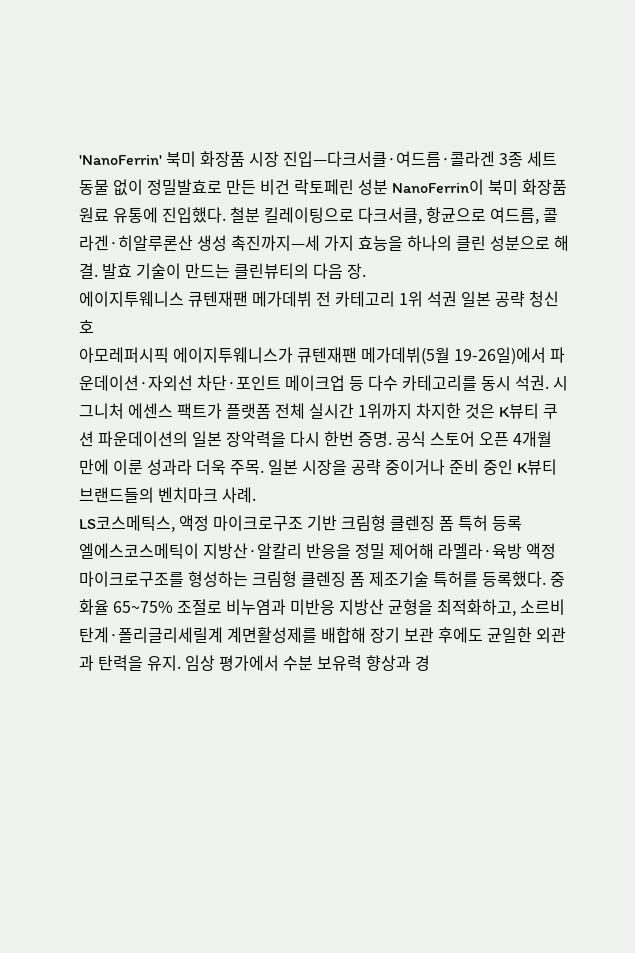'NanoFerrin' 북미 화장품 시장 진입—다크서클·여드름·콜라겐 3종 세트
동물 없이 정밀발효로 만든 비건 락토페린 성분 NanoFerrin이 북미 화장품 원료 유통에 진입했다. 철분 킬레이팅으로 다크서클, 항균으로 여드름, 콜라겐·히알루론산 생성 촉진까지—세 가지 효능을 하나의 클린 성분으로 해결. 발효 기술이 만드는 클린뷰티의 다음 장.
에이지투웨니스 큐텐재팬 메가데뷔 전 카테고리 1위 석권 일본 공략 청신호
아모레퍼시픽 에이지투웨니스가 큐텐재팬 메가데뷔(5월 19-26일)에서 파운데이션·자외선 차단·포인트 메이크업 등 다수 카테고리를 동시 석권. 시그니처 에센스 팩트가 플랫폼 전체 실시간 1위까지 차지한 것은 K뷰티 쿠션 파운데이션의 일본 장악력을 다시 한번 증명. 공식 스토어 오픈 4개월 만에 이룬 성과라 더욱 주목. 일본 시장을 공략 중이거나 준비 중인 K뷰티 브랜드들의 벤치마크 사례.
LS코스메틱스, 액정 마이크로구조 기반 크림형 클렌징 폼 특허 등록
엘에스코스메틱이 지방산·알칼리 반응을 정밀 제어해 라멜라·육방 액정 마이크로구조를 형성하는 크림형 클렌징 폼 제조기술 특허를 등록했다. 중화율 65~75% 조절로 비누염과 미반응 지방산 균형을 최적화하고, 소르비탄계·폴리글리세릴계 계면활성제를 배합해 장기 보관 후에도 균일한 외관과 탄력을 유지. 임상 평가에서 수분 보유력 향상과 경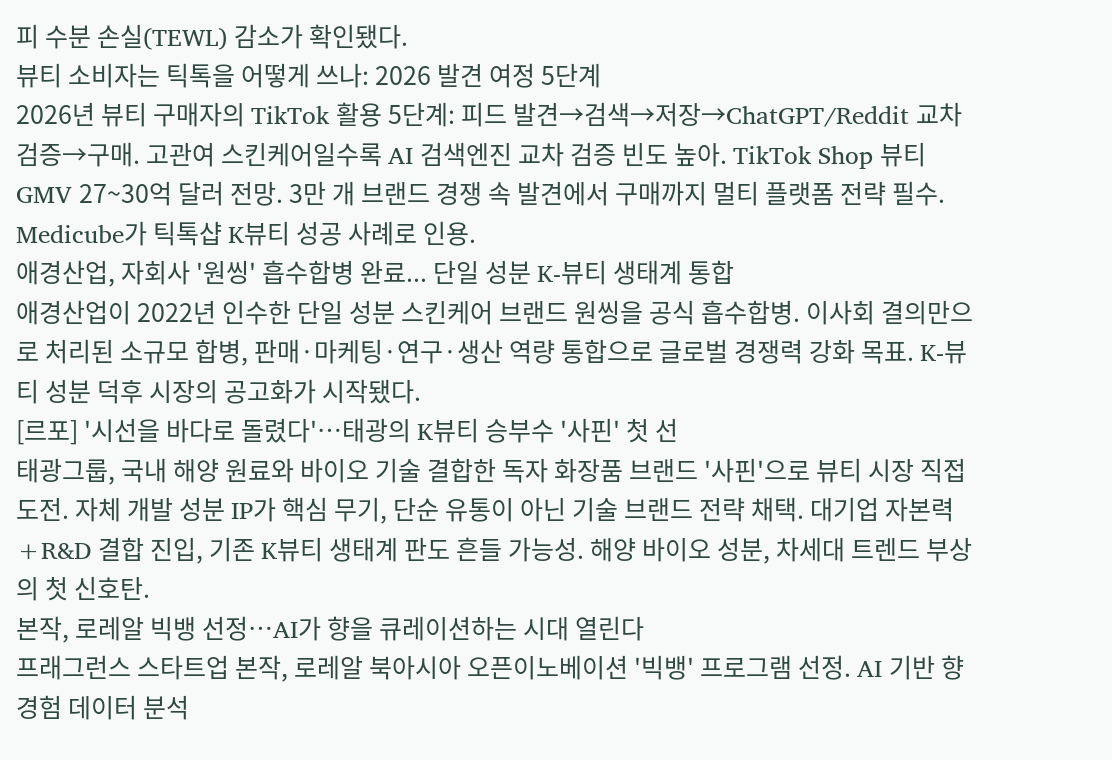피 수분 손실(TEWL) 감소가 확인됐다.
뷰티 소비자는 틱톡을 어떻게 쓰나: 2026 발견 여정 5단계
2026년 뷰티 구매자의 TikTok 활용 5단계: 피드 발견→검색→저장→ChatGPT/Reddit 교차 검증→구매. 고관여 스킨케어일수록 AI 검색엔진 교차 검증 빈도 높아. TikTok Shop 뷰티 GMV 27~30억 달러 전망. 3만 개 브랜드 경쟁 속 발견에서 구매까지 멀티 플랫폼 전략 필수. Medicube가 틱톡샵 K뷰티 성공 사례로 인용.
애경산업, 자회사 '원씽' 흡수합병 완료... 단일 성분 K-뷰티 생태계 통합
애경산업이 2022년 인수한 단일 성분 스킨케어 브랜드 원씽을 공식 흡수합병. 이사회 결의만으로 처리된 소규모 합병, 판매·마케팅·연구·생산 역량 통합으로 글로벌 경쟁력 강화 목표. K-뷰티 성분 덕후 시장의 공고화가 시작됐다.
[르포] '시선을 바다로 돌렸다'…태광의 K뷰티 승부수 '사핀' 첫 선
태광그룹, 국내 해양 원료와 바이오 기술 결합한 독자 화장품 브랜드 '사핀'으로 뷰티 시장 직접 도전. 자체 개발 성분 IP가 핵심 무기, 단순 유통이 아닌 기술 브랜드 전략 채택. 대기업 자본력+R&D 결합 진입, 기존 K뷰티 생태계 판도 흔들 가능성. 해양 바이오 성분, 차세대 트렌드 부상의 첫 신호탄.
본작, 로레알 빅뱅 선정…AI가 향을 큐레이션하는 시대 열린다
프래그런스 스타트업 본작, 로레알 북아시아 오픈이노베이션 '빅뱅' 프로그램 선정. AI 기반 향 경험 데이터 분석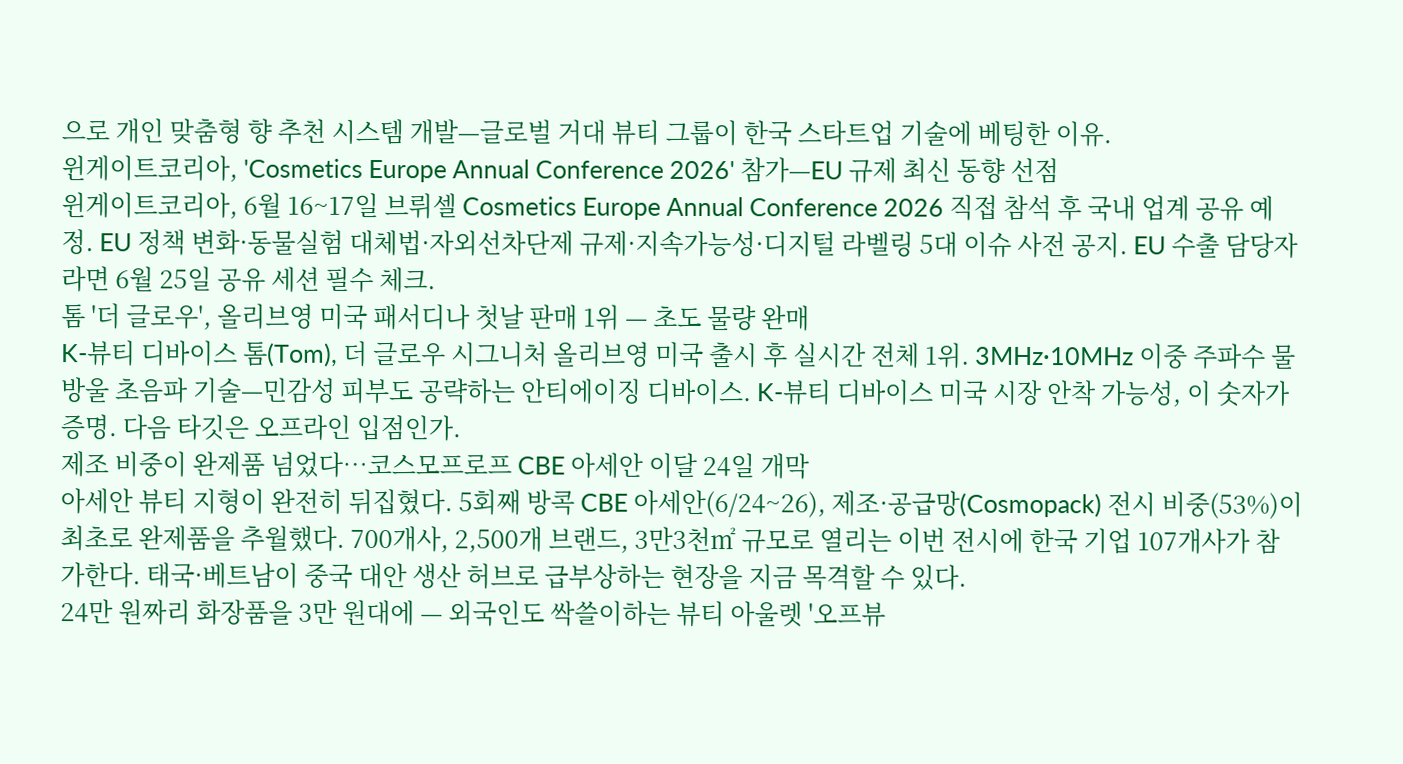으로 개인 맞춤형 향 추천 시스템 개발—글로벌 거대 뷰티 그룹이 한국 스타트업 기술에 베팅한 이유.
윈게이트코리아, 'Cosmetics Europe Annual Conference 2026' 참가—EU 규제 최신 동향 선점
윈게이트코리아, 6월 16~17일 브뤼셀 Cosmetics Europe Annual Conference 2026 직접 참석 후 국내 업계 공유 예정. EU 정책 변화·동물실험 대체법·자외선차단제 규제·지속가능성·디지털 라벨링 5대 이슈 사전 공지. EU 수출 담당자라면 6월 25일 공유 세션 필수 체크.
톰 '더 글로우', 올리브영 미국 패서디나 첫날 판매 1위 — 초도 물량 완매
K-뷰티 디바이스 톰(Tom), 더 글로우 시그니처 올리브영 미국 출시 후 실시간 전체 1위. 3MHz·10MHz 이중 주파수 물방울 초음파 기술—민감성 피부도 공략하는 안티에이징 디바이스. K-뷰티 디바이스 미국 시장 안착 가능성, 이 숫자가 증명. 다음 타깃은 오프라인 입점인가.
제조 비중이 완제품 넘었다…코스모프로프 CBE 아세안 이달 24일 개막
아세안 뷰티 지형이 완전히 뒤집혔다. 5회째 방콕 CBE 아세안(6/24~26), 제조·공급망(Cosmopack) 전시 비중(53%)이 최초로 완제품을 추월했다. 700개사, 2,500개 브랜드, 3만3천㎡ 규모로 열리는 이번 전시에 한국 기업 107개사가 참가한다. 태국·베트남이 중국 대안 생산 허브로 급부상하는 현장을 지금 목격할 수 있다.
24만 원짜리 화장품을 3만 원대에 — 외국인도 싹쓸이하는 뷰티 아울렛 '오프뷰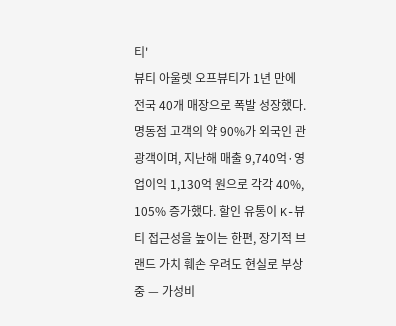티'
뷰티 아울렛 오프뷰티가 1년 만에 전국 40개 매장으로 폭발 성장했다. 명동점 고객의 약 90%가 외국인 관광객이며, 지난해 매출 9,740억·영업이익 1,130억 원으로 각각 40%, 105% 증가했다. 할인 유통이 K-뷰티 접근성을 높이는 한편, 장기적 브랜드 가치 훼손 우려도 현실로 부상 중 — 가성비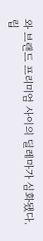와 브랜드 프리미엄 사이의 딜레마가 심화됐다.
립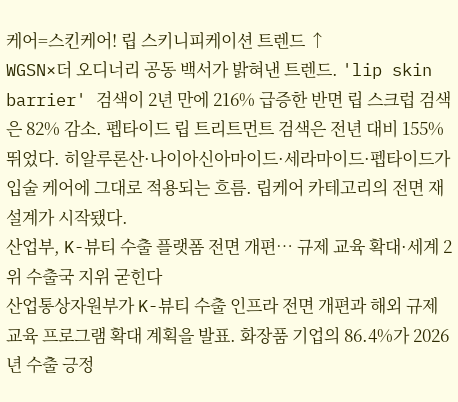케어=스킨케어! 립 스키니피케이션 트렌드 ↑
WGSN×더 오디너리 공동 백서가 밝혀낸 트렌드. 'lip skin barrier' 검색이 2년 만에 216% 급증한 반면 립 스크럽 검색은 82% 감소. 펩타이드 립 트리트먼트 검색은 전년 대비 155% 뛰었다. 히알루론산·나이아신아마이드·세라마이드·펩타이드가 입술 케어에 그대로 적용되는 흐름. 립케어 카테고리의 전면 재설계가 시작됐다.
산업부, K-뷰티 수출 플랫폼 전면 개편… 규제 교육 확대·세계 2위 수출국 지위 굳힌다
산업통상자원부가 K-뷰티 수출 인프라 전면 개편과 해외 규제 교육 프로그램 확대 계획을 발표. 화장품 기업의 86.4%가 2026년 수출 긍정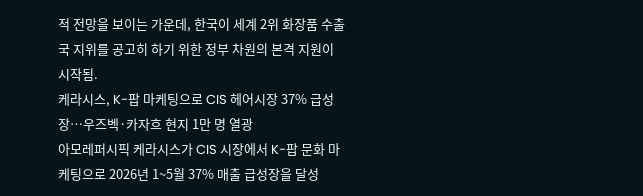적 전망을 보이는 가운데, 한국이 세계 2위 화장품 수출국 지위를 공고히 하기 위한 정부 차원의 본격 지원이 시작됨.
케라시스, K-팝 마케팅으로 CIS 헤어시장 37% 급성장…우즈벡·카자흐 현지 1만 명 열광
아모레퍼시픽 케라시스가 CIS 시장에서 K-팝 문화 마케팅으로 2026년 1~5월 37% 매출 급성장을 달성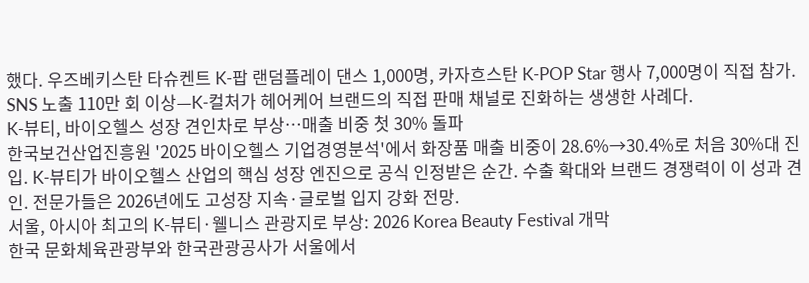했다. 우즈베키스탄 타슈켄트 K-팝 랜덤플레이 댄스 1,000명, 카자흐스탄 K-POP Star 행사 7,000명이 직접 참가. SNS 노출 110만 회 이상—K-컬처가 헤어케어 브랜드의 직접 판매 채널로 진화하는 생생한 사례다.
K-뷰티, 바이오헬스 성장 견인차로 부상…매출 비중 첫 30% 돌파
한국보건산업진흥원 '2025 바이오헬스 기업경영분석'에서 화장품 매출 비중이 28.6%→30.4%로 처음 30%대 진입. K-뷰티가 바이오헬스 산업의 핵심 성장 엔진으로 공식 인정받은 순간. 수출 확대와 브랜드 경쟁력이 이 성과 견인. 전문가들은 2026년에도 고성장 지속·글로벌 입지 강화 전망.
서울, 아시아 최고의 K-뷰티·웰니스 관광지로 부상: 2026 Korea Beauty Festival 개막
한국 문화체육관광부와 한국관광공사가 서울에서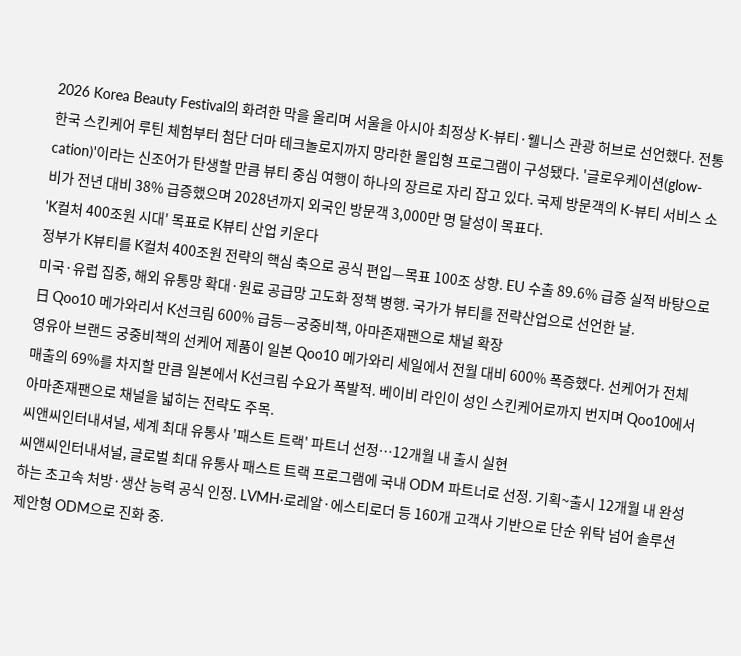2026 Korea Beauty Festival의 화려한 막을 올리며 서울을 아시아 최정상 K-뷰티·웰니스 관광 허브로 선언했다. 전통 한국 스킨케어 루틴 체험부터 첨단 더마 테크놀로지까지 망라한 몰입형 프로그램이 구성됐다. '글로우케이션(glow-cation)'이라는 신조어가 탄생할 만큼 뷰티 중심 여행이 하나의 장르로 자리 잡고 있다. 국제 방문객의 K-뷰티 서비스 소비가 전년 대비 38% 급증했으며 2028년까지 외국인 방문객 3,000만 명 달성이 목표다.
'K컬처 400조원 시대' 목표로 K뷰티 산업 키운다
정부가 K뷰티를 K컬처 400조원 전략의 핵심 축으로 공식 편입—목표 100조 상향. EU 수출 89.6% 급증 실적 바탕으로 미국·유럽 집중, 해외 유통망 확대·원료 공급망 고도화 정책 병행. 국가가 뷰티를 전략산업으로 선언한 날.
日 Qoo10 메가와리서 K선크림 600% 급등—궁중비책, 아마존재팬으로 채널 확장
영유아 브랜드 궁중비책의 선케어 제품이 일본 Qoo10 메가와리 세일에서 전월 대비 600% 폭증했다. 선케어가 전체 매출의 69%를 차지할 만큼 일본에서 K선크림 수요가 폭발적. 베이비 라인이 성인 스킨케어로까지 번지며 Qoo10에서 아마존재팬으로 채널을 넓히는 전략도 주목.
씨앤씨인터내셔널, 세계 최대 유통사 '패스트 트랙' 파트너 선정…12개월 내 출시 실현
씨앤씨인터내셔널, 글로벌 최대 유통사 패스트 트랙 프로그램에 국내 ODM 파트너로 선정. 기획~출시 12개월 내 완성하는 초고속 처방·생산 능력 공식 인정. LVMH·로레알·에스티로더 등 160개 고객사 기반으로 단순 위탁 넘어 솔루션 제안형 ODM으로 진화 중.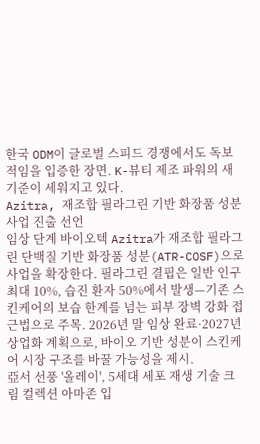한국 ODM이 글로벌 스피드 경쟁에서도 독보적임을 입증한 장면. K-뷰티 제조 파워의 새 기준이 세워지고 있다.
Azitra, 재조합 필라그린 기반 화장품 성분 사업 진출 선언
임상 단계 바이오텍 Azitra가 재조합 필라그린 단백질 기반 화장품 성분(ATR-COSF)으로 사업을 확장한다. 필라그린 결핍은 일반 인구 최대 10%, 습진 환자 50%에서 발생—기존 스킨케어의 보습 한계를 넘는 피부 장벽 강화 접근법으로 주목. 2026년 말 임상 완료·2027년 상업화 계획으로, 바이오 기반 성분이 스킨케어 시장 구조를 바꿀 가능성을 제시.
亞서 선풍 '올레이', 5세대 세포 재생 기술 크림 컬렉션 아마존 입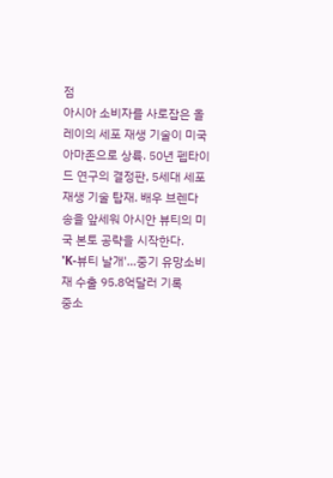점
아시아 소비자를 사로잡은 올레이의 세포 재생 기술이 미국 아마존으로 상륙. 50년 펩타이드 연구의 결정판, 5세대 세포 재생 기술 탑재. 배우 브렌다 송을 앞세워 아시안 뷰티의 미국 본토 공략을 시작한다.
'K-뷰티 날개'…중기 유망소비재 수출 95.8억달러 기록
중소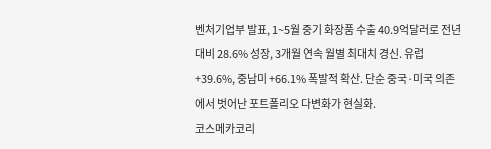벤처기업부 발표, 1~5월 중기 화장품 수출 40.9억달러로 전년 대비 28.6% 성장, 3개월 연속 월별 최대치 경신. 유럽 +39.6%, 중남미 +66.1% 폭발적 확산. 단순 중국·미국 의존에서 벗어난 포트폴리오 다변화가 현실화.
코스메카코리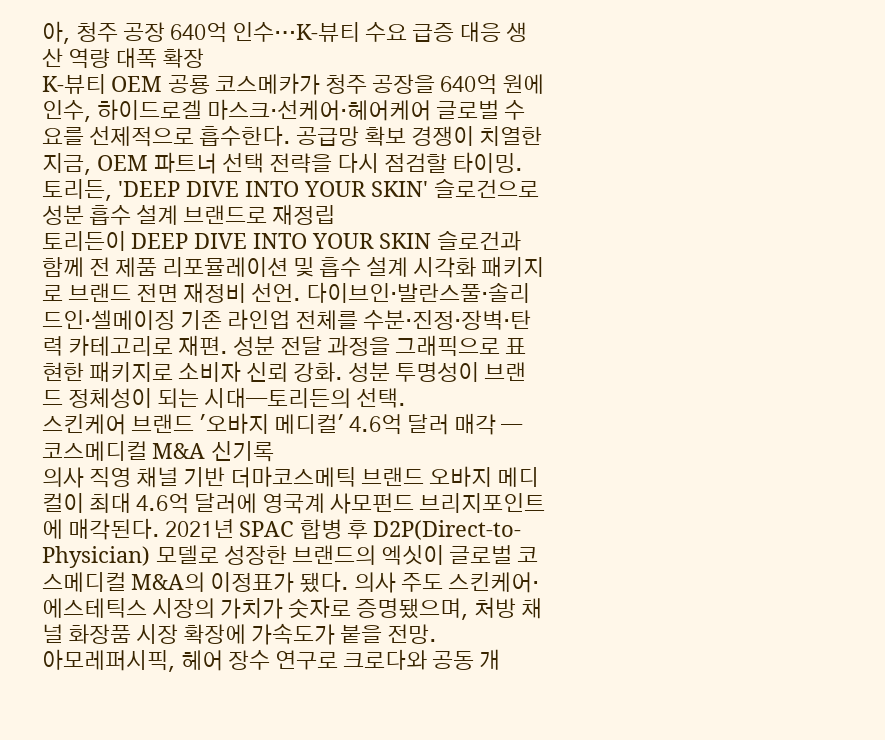아, 청주 공장 640억 인수…K-뷰티 수요 급증 대응 생산 역량 대폭 확장
K-뷰티 OEM 공룡 코스메카가 청주 공장을 640억 원에 인수, 하이드로겔 마스크·선케어·헤어케어 글로벌 수요를 선제적으로 흡수한다. 공급망 확보 경쟁이 치열한 지금, OEM 파트너 선택 전략을 다시 점검할 타이밍.
토리든, 'DEEP DIVE INTO YOUR SKIN' 슬로건으로 성분 흡수 설계 브랜드로 재정립
토리든이 DEEP DIVE INTO YOUR SKIN 슬로건과 함께 전 제품 리포뮬레이션 및 흡수 설계 시각화 패키지로 브랜드 전면 재정비 선언. 다이브인·발란스풀·솔리드인·셀메이징 기존 라인업 전체를 수분·진정·장벽·탄력 카테고리로 재편. 성분 전달 과정을 그래픽으로 표현한 패키지로 소비자 신뢰 강화. 성분 투명성이 브랜드 정체성이 되는 시대—토리든의 선택.
스킨케어 브랜드 '오바지 메디컬' 4.6억 달러 매각 — 코스메디컬 M&A 신기록
의사 직영 채널 기반 더마코스메틱 브랜드 오바지 메디컬이 최대 4.6억 달러에 영국계 사모펀드 브리지포인트에 매각된다. 2021년 SPAC 합병 후 D2P(Direct-to-Physician) 모델로 성장한 브랜드의 엑싯이 글로벌 코스메디컬 M&A의 이정표가 됐다. 의사 주도 스킨케어·에스테틱스 시장의 가치가 숫자로 증명됐으며, 처방 채널 화장품 시장 확장에 가속도가 붙을 전망.
아모레퍼시픽, 헤어 장수 연구로 크로다와 공동 개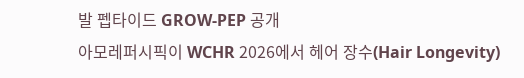발 펩타이드 GROW-PEP 공개
아모레퍼시픽이 WCHR 2026에서 헤어 장수(Hair Longevity)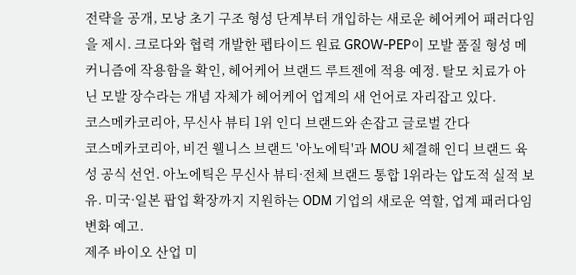전략을 공개, 모낭 초기 구조 형성 단계부터 개입하는 새로운 헤어케어 패러다임을 제시. 크로다와 협력 개발한 펩타이드 원료 GROW-PEP이 모발 품질 형성 메커니즘에 작용함을 확인, 헤어케어 브랜드 루트젠에 적용 예정. 탈모 치료가 아닌 모발 장수라는 개념 자체가 헤어케어 업계의 새 언어로 자리잡고 있다.
코스메카코리아, 무신사 뷰티 1위 인디 브랜드와 손잡고 글로벌 간다
코스메카코리아, 비건 웰니스 브랜드 '아노에틱'과 MOU 체결해 인디 브랜드 육성 공식 선언. 아노에틱은 무신사 뷰티·전체 브랜드 통합 1위라는 압도적 실적 보유. 미국·일본 팝업 확장까지 지원하는 ODM 기업의 새로운 역할, 업계 패러다임 변화 예고.
제주 바이오 산업 미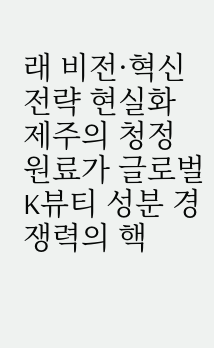래 비전·혁신 전략 현실화
제주의 청정 원료가 글로벌 K뷰티 성분 경쟁력의 핵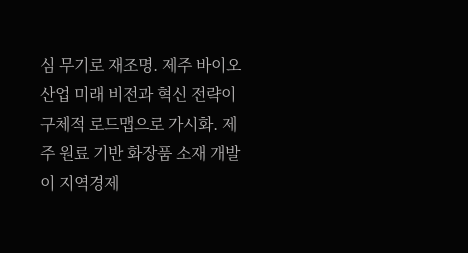심 무기로 재조명. 제주 바이오 산업 미래 비전과 혁신 전략이 구체적 로드맵으로 가시화. 제주 원료 기반 화장품 소재 개발이 지역경제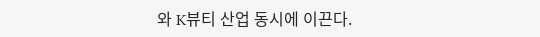와 K뷰티 산업 동시에 이끈다.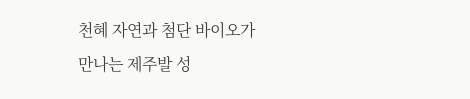천혜 자연과 첨단 바이오가 만나는 제주발 성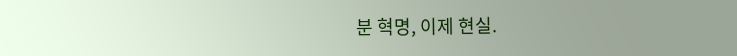분 혁명, 이제 현실.